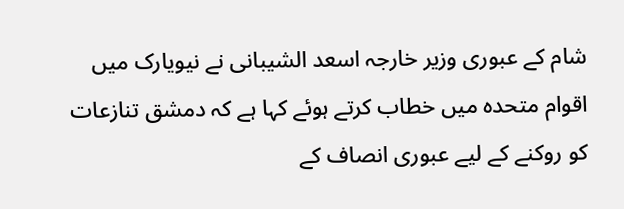شام کے عبوری وزیر خارجہ اسعد الشیبانی نے نیویارک میں اقوام متحدہ میں خطاب کرتے ہوئے کہا ہے کہ دمشق تنازعات کو روکنے کے لیے عبوری انصاف کے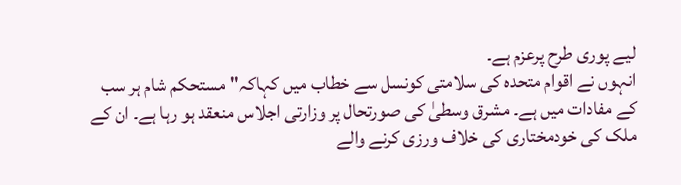لیے پوری طرح پرعزم ہے۔
انہوں نے اقوام متحدہ کی سلامتی کونسل سے خطاب میں کہاکہ"مستحکم شام ہر سب کے مفادات میں ہے۔ مشرق وسطیٰ کی صورتحال پر وزارتی اجلاس منعقد ہو رہا ہے۔ ان کے ملک کی خودمختاری کی خلاف ورزی کرنے والے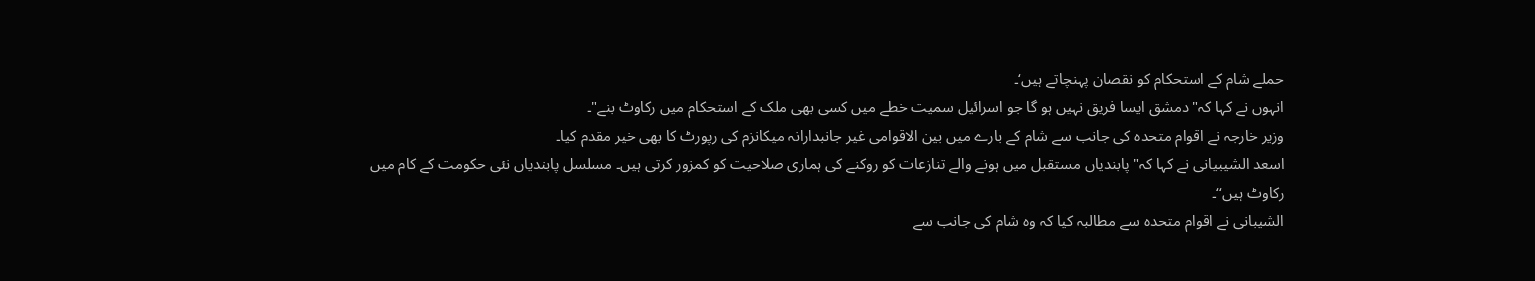حملے شام کے استحکام کو نقصان پہنچاتے ہیں‘۔
انہوں نے کہا کہ"دمشق ایسا فریق نہیں ہو گا جو اسرائیل سمیت خطے میں کسی بھی ملک کے استحکام میں رکاوٹ بنے"۔
وزیر خارجہ نے اقوام متحدہ کی جانب سے شام کے بارے میں بین الاقوامی غیر جانبدارانہ میکانزم کی رپورٹ کا بھی خیر مقدم کیا۔
اسعد الشیبیانی نے کہا کہ"پابندیاں مستقبل میں ہونے والے تنازعات کو روکنے کی ہماری صلاحیت کو کمزور کرتی ہیں۔ مسلسل پابندیاں نئی حکومت کے کام میں رکاوٹ ہیں‘‘۔
الشیبانی نے اقوام متحدہ سے مطالبہ کیا کہ وہ شام کی جانب سے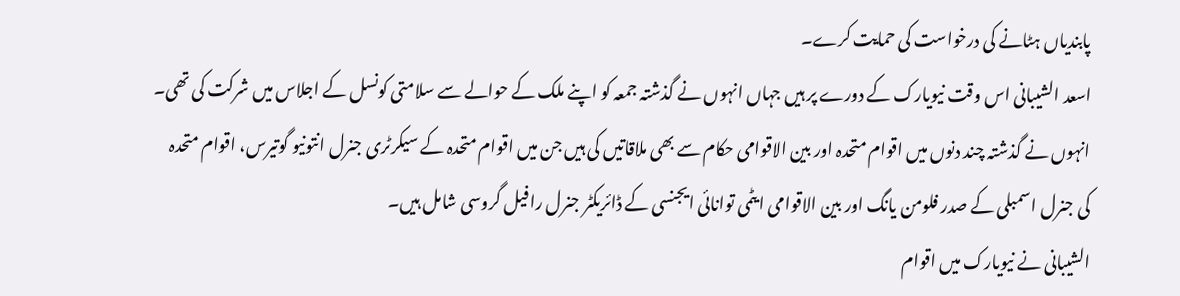پابندیاں ہٹانے کی درخواست کی حمایت کرے۔
اسعد الشیبانی اس وقت نیویارک کے دورے پر ہیں جہاں انہوں نے گذشتہ جمعہ کو اپنے ملک کے حوالے سے سلامتی کونسل کے اجلاس میں شرکت کی تھی۔ انہوں نے گذشتہ چند دنوں میں اقوام متحدہ اور بین الاقوامی حکام سے بھی ملاقاتیں کی ہیں جن میں اقوام متحدہ کے سیکرٹری جنرل انتونیو گوتیرس، اقوام متحدہ کی جنرل اسمبلی کے صدر فلومن یانگ اور بین الاقوامی ایٹمی توانائی ایجنسی کے ڈائریکٹر جنرل رافیل گروسی شامل ہیں۔
الشیبانی نے نیویارک میں اقوام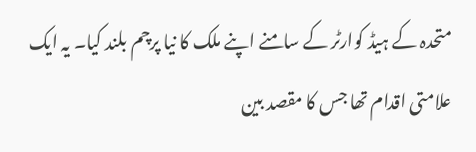متحدہ کے ہیڈ کوارٹر کے سامنے اپنے ملک کا نیا پرچم بلند کیا۔ یہ ایک علامتی اقدام تھا جس کا مقصد بین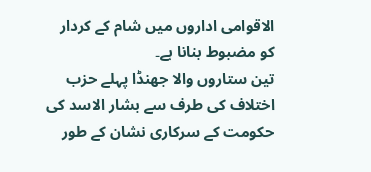الاقوامی اداروں میں شام کے کردار کو مضبوط بنانا ہے۔
تین ستاروں والا جھنڈا پہلے حزب اختلاف کی طرف سے بشار الاسد کی حکومت کے سرکاری نشان کے طور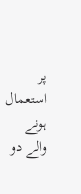پر استعمال ہونے والے دو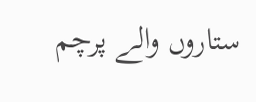ستاروں والے پرچم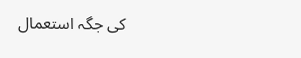کی جگہ استعمال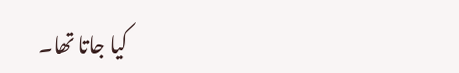کیا جاتا تھا۔